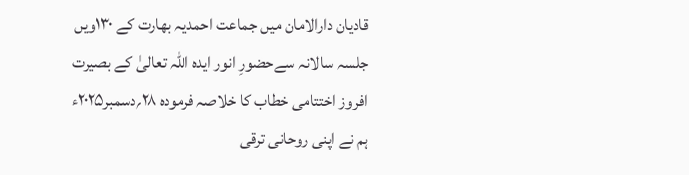قادیان دارالامان میں جماعت احمدیہ بھارت کے ۱۳۰ویں جلسہ سالانہ سےحضورِ انور ایدہ اللہ تعالیٰ کے بصیرت افروز اختتامی خطاب کا خلاصہ فرمودہ ۲۸؍دسمبر۲۰۲۵ء
ہم نے اپنی روحانی ترقی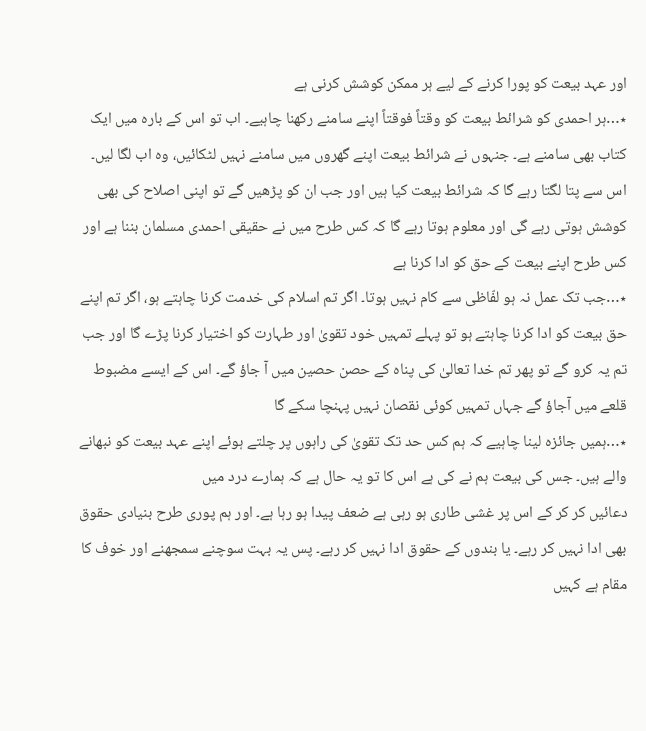اور عہد بیعت کو پورا کرنے کے لیے ہر ممکن کوشش کرنی ہے
٭…ہر احمدی کو شرائط بیعت کو وقتاً فوقتاً اپنے سامنے رکھنا چاہیے۔ اب تو اس کے بارہ میں ایک کتاب بھی سامنے ہے۔ جنہوں نے شرائط بیعت اپنے گھروں میں سامنے نہیں لٹکائیں، وہ اب لگا لیں۔ اس سے پتا لگتا رہے گا کہ شرائط بیعت کیا ہیں اور جب ان کو پڑھیں گے تو اپنی اصلاح کی بھی کوشش ہوتی رہے گی اور معلوم ہوتا رہے گا کہ کس طرح میں نے حقیقی احمدی مسلمان بننا ہے اور کس طرح اپنے بیعت کے حق کو ادا کرنا ہے
٭…جب تک عمل نہ ہو لفّاظی سے کام نہیں ہوتا۔ اگر تم اسلام کی خدمت کرنا چاہتے ہو، اگر تم اپنے حق بیعت کو ادا کرنا چاہتے ہو تو پہلے تمہیں خود تقویٰ اور طہارت کو اختیار کرنا پڑے گا اور جب تم یہ کرو گے تو پھر تم خدا تعالیٰ کی پناہ کے حصن حصین میں آ جاؤ گے۔ اس کے ایسے مضبوط قلعے میں آجاؤ گے جہاں تمہیں کوئی نقصان نہیں پہنچا سکے گا
٭…ہمیں جائزہ لینا چاہیے کہ ہم کس حد تک تقویٰ کی راہوں پر چلتے ہوئے اپنے عہد بیعت کو نبھانے والے ہیں۔ جس کی بیعت ہم نے کی ہے اس کا تو یہ حال ہے کہ ہمارے درد میں
دعائیں کر کر کے اس پر غشی طاری ہو رہی ہے ضعف پیدا ہو رہا ہے۔ اور ہم پوری طرح بنیادی حقوق بھی ادا نہیں کر رہے۔ یا بندوں کے حقوق ادا نہیں کر رہے۔ پس یہ بہت سوچنے سمجھنے اور خوف کا مقام ہے کہیں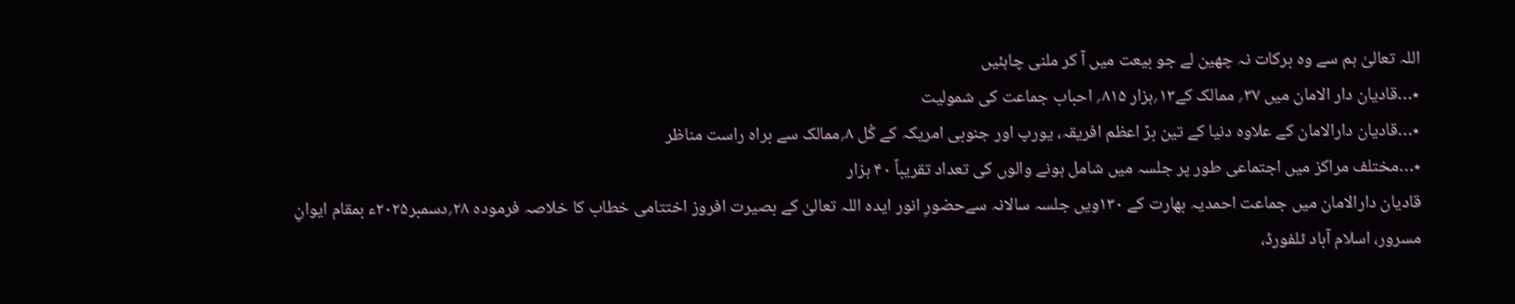اللہ تعالیٰ ہم سے وہ برکات نہ چھین لے جو بیعت میں آ کر ملنی چاہئیں
٭…قادیان دار الامان میں ۳۷؍ ممالک کے۱۳؍ہزار ۸۱۵؍ احباب جماعت کی شمولیت
٭…قادیان دارالامان کے علاوہ دنیا کے تین برّ اعظم افریقہ، یورپ اور جنوبی امریکہ کے کُل ۸؍ممالک سے براہ راست مناظر
٭…مختلف مراکز میں اجتماعی طور پر جلسہ میں شامل ہونے والوں کی تعداد تقریباً ۴۰ ہزار
قادیان دارالامان میں جماعت احمدیہ بھارت کے ۱۳۰ویں جلسہ سالانہ سےحضورِ انور ایدہ اللہ تعالیٰ کے بصیرت افروز اختتامی خطاب کا خلاصہ فرمودہ ۲۸؍دسمبر۲۰۲۵ء بمقام ایوانِ مسرور، اسلام آباد ٹلفورڈ،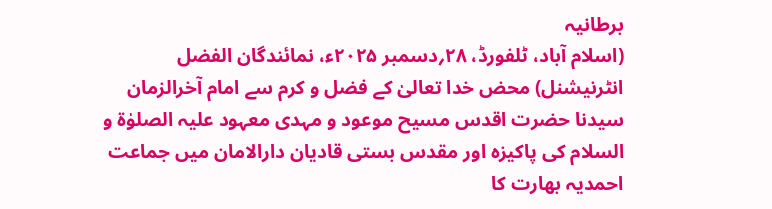برطانیہ
(اسلام آباد، ٹلفورڈ، ۲۸؍دسمبر ۲۰۲۵ء، نمائندگان الفضل انٹرنیشنل) محض خدا تعالیٰ کے فضل و کرم سے امام آخرالزمان سیدنا حضرت اقدس مسیح موعود و مہدی معہود علیہ الصلوٰۃ و السلام کی پاکیزہ اور مقدس بستی قادیان دارالامان میں جماعت احمدیہ بھارت کا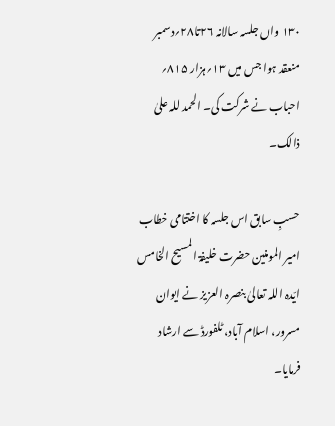۱۳۰ واں جلسہ سالانہ ۲۶تا۲۸؍دسمبر منعقد ہوا جس میں ۱۳؍ہزار ۸۱۵؍ احباب نے شرکت کی۔ الحمد للہ علیٰ ذالک۔

حسبِ سابق اس جلسہ کا اختتامی خطاب امیر المومنین حضرت خلیفۃ المسیح الخامس ایّدہ اللہ تعالیٰ بنصرہ العزیز نے ایوان مسرور، اسلام آباد، ٹلفورڈ سے ارشاد فرمایا۔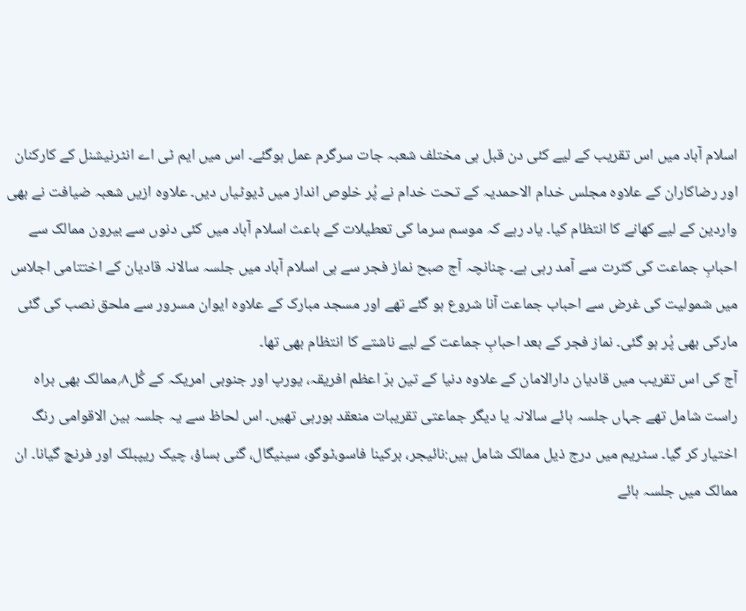اسلام آباد میں اس تقریب کے لیے کئی دن قبل ہی مختلف شعبہ جات سرگرم عمل ہوگئے۔ اس میں ایم ٹی اے انٹرنیشنل کے کارکنان اور رضاکاران کے علاوہ مجلس خدام الاحمدیہ کے تحت خدام نے پُر خلوص انداز میں ڈیوٹیاں دیں۔ علاوہ ازیں شعبہ ضیافت نے بھی واردین کے لیے کھانے کا انتظام کیا۔ یاد رہے کہ موسم سرما کی تعطیلات کے باعث اسلام آباد میں کئی دنوں سے بیرون ممالک سے احبابِ جماعت کی کثرت سے آمد رہی ہے۔ چنانچہ آج صبح نماز فجر سے ہی اسلام آباد میں جلسہ سالانہ قادیان کے اختتامی اجلاس میں شمولیت کی غرض سے احباب جماعت آنا شروع ہو گئے تھے اور مسجد مبارک کے علاوہ ایوان مسرور سے ملحق نصب کی گئی مارکی بھی پُر ہو گئی۔ نماز فجر کے بعد احبابِ جماعت کے لیے ناشتے کا انتظام بھی تھا۔
آج کی اس تقریب میں قادیان دارالامان کے علاوہ دنیا کے تین برّ اعظم افریقہ، یورپ اور جنوبی امریکہ کے کُل۸؍ممالک بھی براہ راست شامل تھے جہاں جلسہ ہائے سالانہ یا دیگر جماعتی تقریبات منعقد ہورہی تھیں۔ اس لحاظ سے یہ جلسہ بین الاقوامی رنگ اختیار کر گیا۔ سٹریم میں درج ذیل ممالک شامل ہیں:نائیجر، برکینا فاسو،ٹوگو، سینیگال، گنی بساؤ، چیک ریپبلک اور فرنچ گیانا۔ ان ممالک میں جلسہ ہائے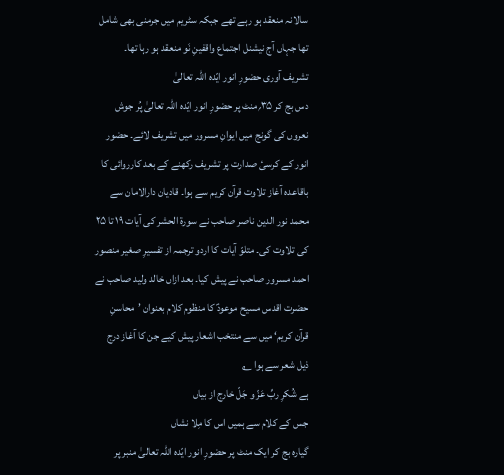سالانہ منعقد ہو رہے تھے جبکہ سٹریم میں جرمنی بھی شامل تھا جہاں آج نیشنل اجتماع واقفینِ نَو منعقد ہو رہا تھا۔
تشریف آوری حضورِ انور ایّدہ اللہ تعالیٰ
دس بج کر ۳۵؍منٹ پر حضورِ انور ایّدہ اللہ تعالیٰ پُر جوش نعروں کی گونج میں ایوانِ مسرور میں تشریف لائے۔ حضور انور کے کرسیٔ صدارت پر تشریف رکھنے کے بعد کارروائی کا باقاعدہ آغاز تلاوت قرآن کریم سے ہوا۔ قادیان دارالامان سے محمد نور الدین ناصر صاحب نے سورۃ الحشر کی آیات ۱۹ تا ۲۵ کی تلاوت کی۔ متلوّ آیات کا اردو ترجمہ از تفسیرِ صغیر منصور احمد مسرور صاحب نے پیش کیا۔ بعد ازاں خالد ولید صاحب نے حضرت اقدس مسیح موعودؑ کا منظوم کلام بعنوان ’محاسنِ قرآن کریم‘ میں سے منتخب اشعار پیش کیے جن کا آغاز درج ذیل شعر سے ہوا ؎
ہے شُکرِ ربِّ عَزّ و جَلّ خارج از بیاں
جس کے کلام سے ہمیں اس کا مِلا نشاں
گیارہ بج کر ایک منٹ پر حضورِ انور ایّدہ اللہ تعالیٰ منبر پر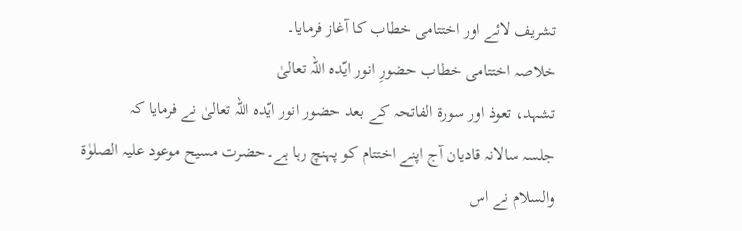تشریف لائے اور اختتامی خطاب کا آغاز فرمایا۔
خلاصہ اختتامی خطاب حضورِ انور ایّدہ اللہ تعالیٰ
تشہد، تعوذ اور سورۃ الفاتحہ کے بعد حضور انور ایّدہ اللہ تعالیٰ نے فرمایا کہ
جلسہ سالانہ قادیان آج اپنے اختتام کو پہنچ رہا ہے۔حضرت مسیح موعود علیہ الصلوٰۃ والسلام نے اس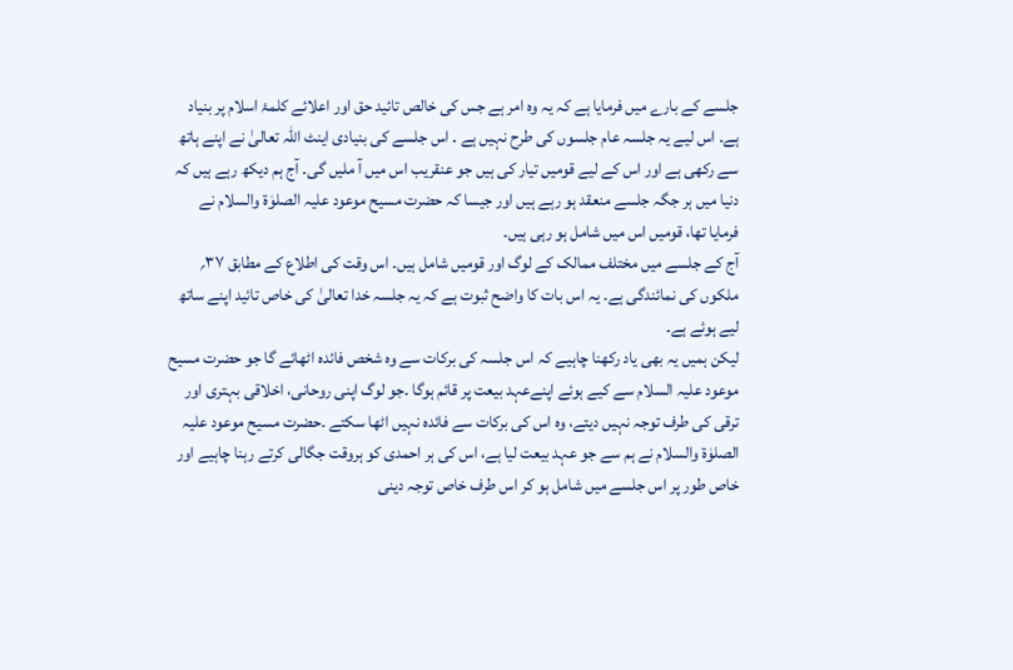جلسے کے بارے میں فرمایا ہے کہ یہ وہ امر ہے جس کی خالص تائید حق اور اعلائے کلمۂ اسلام پر بنیاد ہے۔ اس لیے یہ جلسہ عام جلسوں کی طرح نہیں ہے ۔ اس جلسے کی بنیادی اینٹ اللہ تعالیٰ نے اپنے ہاتھ سے رکھی ہے اور اس کے لیے قومیں تیار کی ہیں جو عنقریب اس میں آ ملیں گی۔ آج ہم دیکھ رہے ہیں کہ دنیا میں ہر جگہ جلسے منعقد ہو رہے ہیں اور جیسا کہ حضرت مسیح موعود علیہ الصلوٰۃ والسلام نے فرمایا تھا، قومیں اس میں شامل ہو رہی ہیں۔
آج کے جلسے میں مختلف ممالک کے لوگ اور قومیں شامل ہیں۔ اس وقت کی اطلاع کے مطابق ۳۷؍ ملکوں کی نمائندگی ہے۔ یہ اس بات کا واضح ثبوت ہے کہ یہ جلسہ خدا تعالیٰ کی خاص تائید اپنے ساتھ لیے ہوئے ہے۔
لیکن ہمیں یہ بھی یاد رکھنا چاہیے کہ اس جلسہ کی برکات سے وہ شخص فائدہ اٹھائے گا جو حضرت مسیح موعود علیہ السلام سے کیے ہوئے اپنےعہد بیعت پر قائم ہوگا ۔جو لوگ اپنی روحانی، اخلاقی بہتری اور ترقی کی طرف توجہ نہیں دیتے، وہ اس کی برکات سے فائدہ نہیں اٹھا سکتے ۔حضرت مسیح موعود علیہ الصلوٰۃ والسلام نے ہم سے جو عہد بیعت لیا ہے، اس کی ہر احمدی کو ہروقت جگالی کرتے رہنا چاہیے اور خاص طور پر اس جلسے میں شامل ہو کر اس طرف خاص توجہ دینی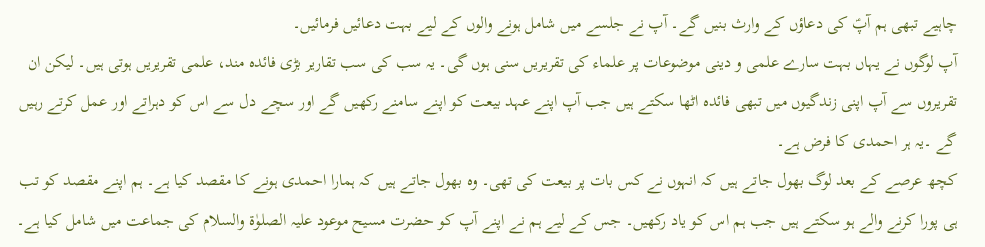چاہیے تبھی ہم آپؑ کی دعاؤں کے وارث بنیں گے۔ آپ نے جلسے میں شامل ہونے والوں کے لیے بہت دعائیں فرمائیں۔
آپ لوگوں نے یہاں بہت سارے علمی و دینی موضوعات پر علماء کی تقریریں سنی ہوں گی۔ یہ سب کی سب تقاریر بڑی فائدہ مند، علمی تقریریں ہوتی ہیں۔ لیکن ان تقریروں سے آپ اپنی زندگیوں میں تبھی فائدہ اٹھا سکتے ہیں جب آپ اپنے عہد بیعت کو اپنے سامنے رکھیں گے اور سچے دل سے اس کو دہراتے اور عمل کرتے رہیں گے ۔یہ ہر احمدی کا فرض ہے۔
کچھ عرصے کے بعد لوگ بھول جاتے ہیں کہ انہوں نے کس بات پر بیعت کی تھی۔ وہ بھول جاتے ہیں کہ ہمارا احمدی ہونے کا مقصد کیا ہے۔ ہم اپنے مقصد کو تب ہی پورا کرنے والے ہو سکتے ہیں جب ہم اس کو یاد رکھیں۔ جس کے لیے ہم نے اپنے آپ کو حضرت مسیح موعود علیہ الصلوٰۃ والسلام کی جماعت میں شامل کیا ہے۔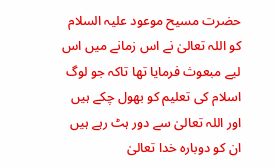حضرت مسیح موعود علیہ السلام کو اللہ تعالیٰ نے اس زمانے میں اس لیے مبعوث فرمایا تھا تاکہ جو لوگ اسلام کی تعلیم کو بھول چکے ہیں اور اللہ تعالیٰ سے دور ہٹ رہے ہیں ان کو دوبارہ خدا تعالیٰ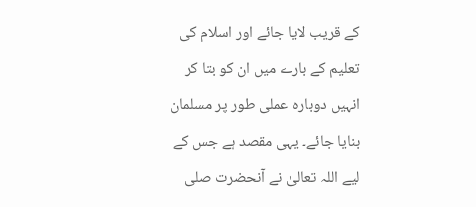کے قریب لایا جائے اور اسلام کی تعلیم کے بارے میں ان کو بتا کر انہیں دوبارہ عملی طور پر مسلمان بنایا جائے۔ یہی مقصد ہے جس کے لیے اللہ تعالیٰ نے آنحضرت صلی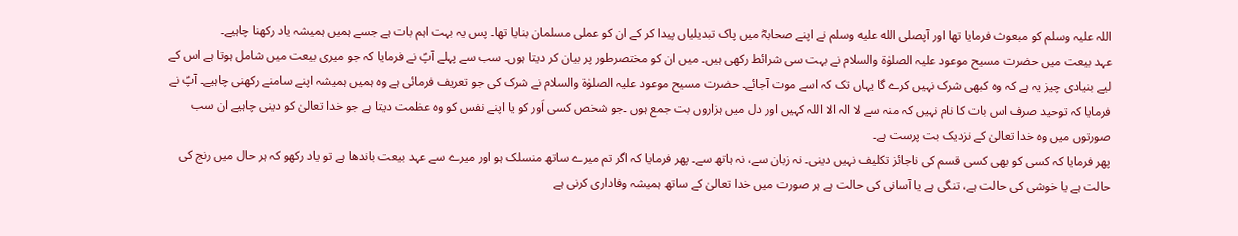اللہ علیہ وسلم کو مبعوث فرمایا تھا اور آپصلى الله عليه وسلم نے اپنے صحابہؓ میں پاک تبدیلیاں پیدا کر کے ان کو عملی مسلمان بنایا تھا۔ پس یہ بہت اہم بات ہے جسے ہمیں ہمیشہ یاد رکھنا چاہیے۔
عہد بیعت میں حضرت مسیح موعود علیہ الصلوٰۃ والسلام نے بہت سی شرائط رکھی ہیں۔ میں ان کو مختصرطور پر بیان کر دیتا ہوں۔ سب سے پہلے آپؑ نے فرمایا کہ جو میری بیعت میں شامل ہوتا ہے اس کے لیے بنیادی چیز یہ ہے کہ وہ کبھی شرک نہیں کرے گا یہاں تک کہ اسے موت آجائے۔ حضرت مسیح موعود علیہ الصلوٰۃ والسلام نے شرک کی جو تعریف فرمائی ہے وہ ہمیں ہمیشہ اپنے سامنے رکھنی چاہیے۔ آپؑ نے فرمایا کہ توحید صرف اس بات کا نام نہیں کہ منہ سے لا الہ الا اللہ کہیں اور دل میں ہزاروں بت جمع ہوں ۔جو شخص کسی اَور کو یا اپنے نفس کو وہ عظمت دیتا ہے جو خدا تعالیٰ کو دینی چاہیے ان سب صورتوں میں وہ خدا تعالیٰ کے نزدیک بت پرست ہے۔
پھر فرمایا کہ کسی کو بھی کسی قسم کی ناجائز تکلیف نہیں دینی۔ نہ زبان سے، نہ ہاتھ سے۔ پھر فرمایا کہ اگر تم میرے ساتھ منسلک ہو اور میرے سے عہد بیعت باندھا ہے تو یاد رکھو کہ ہر حال میں رنج کی حالت ہے یا خوشی کی حالت ہے، تنگی ہے یا آسانی کی حالت ہے ہر صورت میں خدا تعالیٰ کے ساتھ ہمیشہ وفاداری کرنی ہے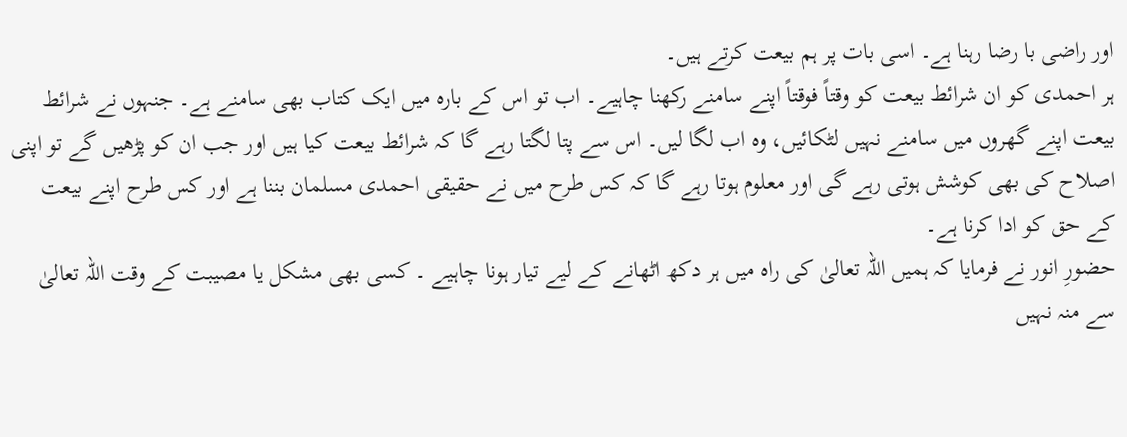اور راضی با رضا رہنا ہے۔ اسی بات پر ہم بیعت کرتے ہیں۔
ہر احمدی کو ان شرائط بیعت کو وقتاً فوقتاً اپنے سامنے رکھنا چاہیے۔ اب تو اس کے بارہ میں ایک کتاب بھی سامنے ہے۔ جنہوں نے شرائط بیعت اپنے گھروں میں سامنے نہیں لٹکائیں، وہ اب لگا لیں۔ اس سے پتا لگتا رہے گا کہ شرائط بیعت کیا ہیں اور جب ان کو پڑھیں گے تو اپنی اصلاح کی بھی کوشش ہوتی رہے گی اور معلوم ہوتا رہے گا کہ کس طرح میں نے حقیقی احمدی مسلمان بننا ہے اور کس طرح اپنے بیعت کے حق کو ادا کرنا ہے۔
حضورِ انور نے فرمایا کہ ہمیں اللہ تعالیٰ کی راہ میں ہر دکھ اٹھانے کے لیے تیار ہونا چاہیے ۔ کسی بھی مشکل یا مصیبت کے وقت اللہ تعالیٰ سے منہ نہیں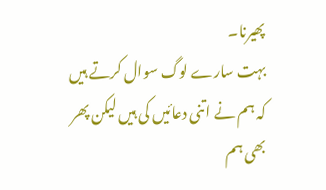پھیرنا۔
بہت سارے لوگ سوال کرتے ہیں کہ ہم نے اتنی دعائیں کی ہیں لیکن پھر بھی ہم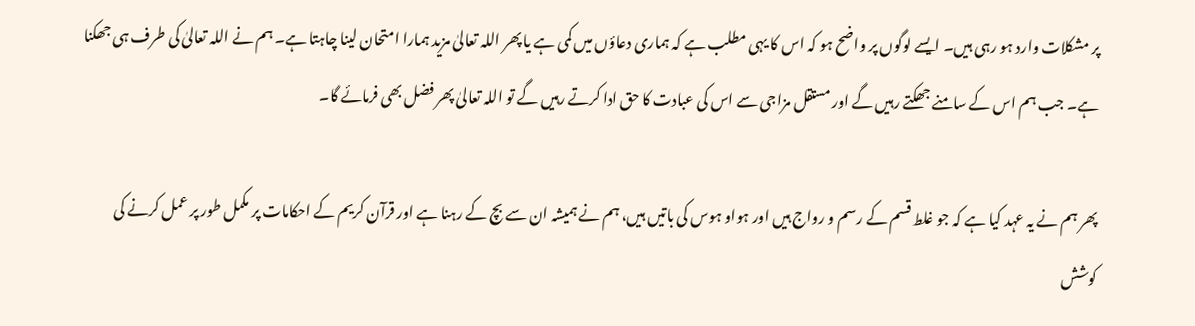پر مشکلات وارد ہو رہی ہیں۔ ایسے لوگوں پر واضح ہو کہ اس کا یہی مطلب ہے کہ ہماری دعاؤں میں کمی ہے یا پھر اللہ تعالیٰ مزید ہمارا امتحان لینا چاہتا ہے۔ ہم نے اللہ تعالیٰ کی طرف ہی جھکنا ہے۔ جب ہم اس کے سامنے جھکتے رہیں گے اور مستقل مزاجی سے اس کی عبادت کا حق ادا کرتے رہیں گے تو اللہ تعالیٰ پھر فضل بھی فرمائے گا۔

پھر ہم نے یہ عہد کیا ہے کہ جو غلط قسم کے رسم و رواج ہیں اور ہواو ہوس کی باتیں ہیں، ہم نے ہمیشہ ان سے بچ کے رہنا ہے اور قرآن کریم کے احکامات پر مکمل طور پر عمل کرنے کی کوشش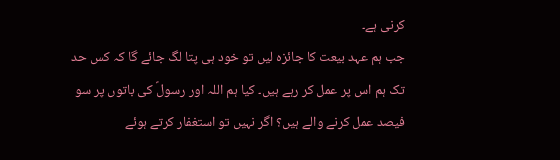کرنی ہے۔
جب ہم عہد بیعت کا جائزہ لیں تو خود ہی پتا لگ جائے گا کہ کس حد تک ہم اس پر عمل کر رہے ہیں۔ کیا ہم اللہ اور رسولؐ کی باتوں پر سو فیصد عمل کرنے والے ہیں؟ اگر نہیں تو استغفار کرتے ہوئے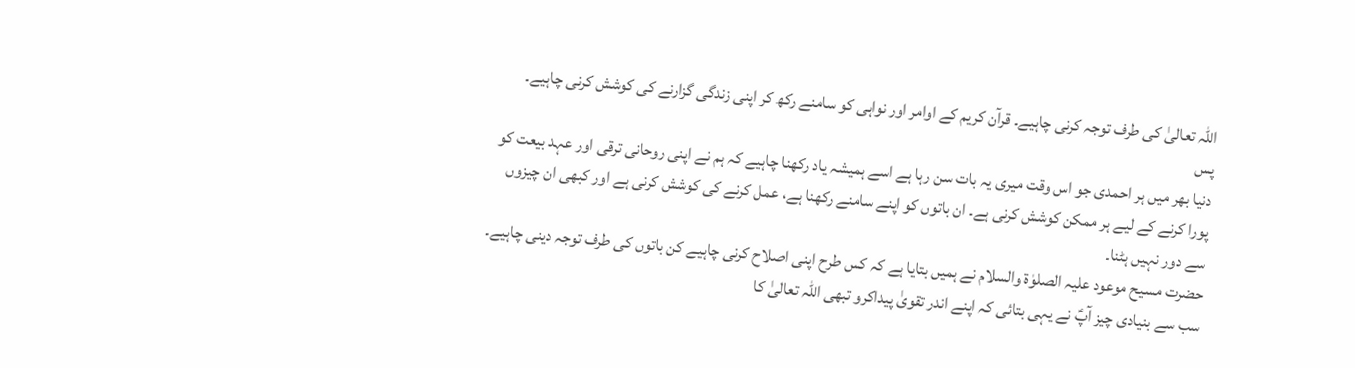اللہ تعالیٰ کی طرف توجہ کرنی چاہیے۔ قرآن کریم کے اوامر اور نواہی کو سامنے رکھ کر اپنی زندگی گزارنے کی کوشش کرنی چاہیے۔
پس
دنیا بھر میں ہر احمدی جو اس وقت میری یہ بات سن رہا ہے اسے ہمیشہ یاد رکھنا چاہیے کہ ہم نے اپنی روحانی ترقی اور عہد بیعت کو پورا کرنے کے لیے ہر ممکن کوشش کرنی ہے۔ ان باتوں کو اپنے سامنے رکھنا ہے، عمل کرنے کی کوشش کرنی ہے اور کبھی ان چیزوں سے دور نہیں ہٹنا۔
حضرت مسیح موعود علیہ الصلوٰۃ والسلام نے ہمیں بتایا ہے کہ کس طرح اپنی اصلاح کرنی چاہیے کن باتوں کی طرف توجہ دینی چاہیے۔ سب سے بنیادی چیز آپؑ نے یہی بتائی کہ اپنے اندر تقویٰ پیداکرو تبھی اللہ تعالیٰ کا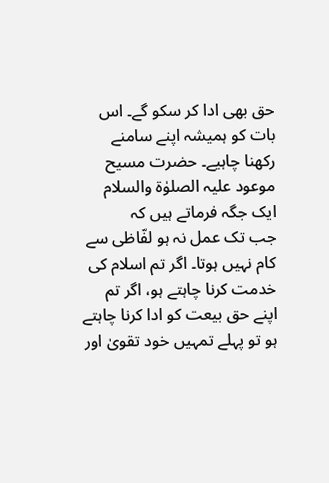حق بھی ادا کر سکو گے۔ اس بات کو ہمیشہ اپنے سامنے رکھنا چاہیے۔ حضرت مسیح موعود علیہ الصلوٰۃ والسلام ایک جگہ فرماتے ہیں کہ
جب تک عمل نہ ہو لفّاظی سے کام نہیں ہوتا۔ اگر تم اسلام کی خدمت کرنا چاہتے ہو، اگر تم اپنے حق بیعت کو ادا کرنا چاہتے ہو تو پہلے تمہیں خود تقویٰ اور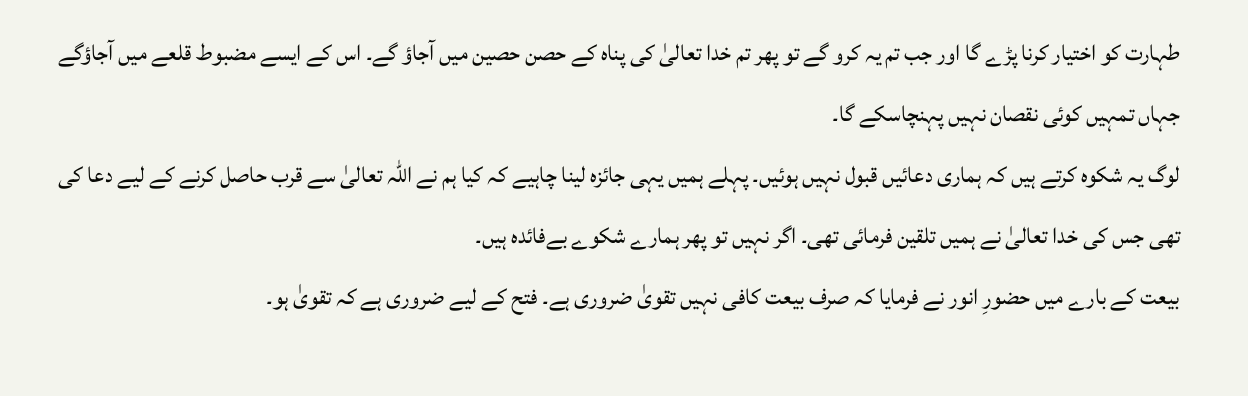طہارت کو اختیار کرنا پڑے گا اور جب تم یہ کرو گے تو پھر تم خدا تعالیٰ کی پناہ کے حصن حصین میں آجاؤ گے۔ اس کے ایسے مضبوط قلعے میں آجاؤگے جہاں تمہیں کوئی نقصان نہیں پہنچاسکے گا۔
لوگ یہ شکوہ کرتے ہیں کہ ہماری دعائیں قبول نہیں ہوئیں۔ پہلے ہمیں یہی جائزہ لینا چاہیے کہ کیا ہم نے اللہ تعالیٰ سے قرب حاصل کرنے کے لیے دعا کی تھی جس کی خدا تعالیٰ نے ہمیں تلقین فرمائی تھی۔ اگر نہیں تو پھر ہمارے شکوے بےفائدہ ہیں۔
بیعت کے بارے میں حضورِ انور نے فرمایا کہ صرف بیعت کافی نہیں تقویٰ ضروری ہے۔ فتح کے لیے ضروری ہے کہ تقویٰ ہو۔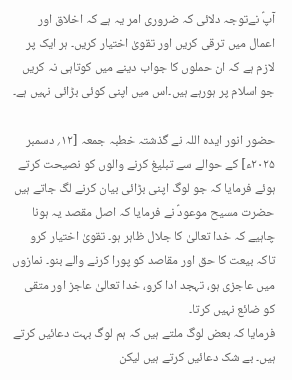آپؑ نےتوجہ دلائی کہ ضروری امر یہ ہے کہ اخلاق اور اعمال میں ترقی کریں اور تقویٰ اختیار کریں۔ ہر ایک پر لازم ہے کہ ان حملوں کا جواب دینے میں کوتاہی نہ کریں جو اسلام پر ہورہے ہیں۔اس میں اپنی کوئی بڑائی نہیں ہے۔

حضور انور ایدہ اللہ نے گذشتہ خطبہ جمعہ [۱۲؍ دسمبر ۲۰۲۵ء] کے حوالے سے تبلیغ کرنے والوں کو نصیحت کرتے ہوئے فرمایا کہ جو لوگ اپنی بڑائی بیان کرنے لگ جاتے ہیں حضرت مسیح موعودؑ نے فرمایا کہ اصل مقصد یہ ہونا چاہیے کہ خدا تعالیٰ کا جلال ظاہر ہو۔ تقویٰ اختیار کرو تاکہ بیعت کا حق اور مقاصد کو پورا کرنے والے بنو۔ نمازوں میں عاجزی ہو، تہجد ادا کرو، خدا تعالیٰ عاجز اور متقی کو ضائع نہیں کرتا۔
فرمایا کہ بعض لوگ ملتے ہیں کہ ہم لوگ بہت دعائیں کرتے ہیں۔ بے شک دعائیں کرتے ہیں لیکن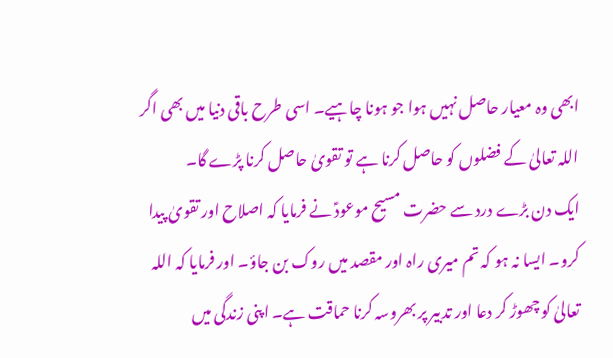ابھی وہ معیار حاصل نہیں ہوا جو ہونا چاہیے۔ اسی طرح باقی دنیا میں بھی اگر اللہ تعالیٰ کے فضلوں کو حاصل کرنا ہے تو تقویٰ حاصل کرنا پڑے گا۔
ایک دن بڑے درد سے حضرت مسیح موعودؑ نے فرمایا کہ اصلاح اور تقویٰ پیدا کرو۔ ایسا نہ ہو کہ تم میری راہ اور مقصد میں روک بن جاؤ۔ اور فرمایا کہ اللہ تعالیٰ کو چھوڑ کر دعا اور تدبیر پر بھروسہ کرنا حماقت ہے۔ اپنی زندگی میں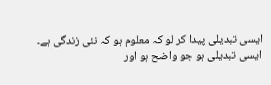ایسی تبدیلی پیدا کر لو کہ معلوم ہو کہ نئی زندگی ہے۔ ایسی تبدیلی ہو جو واضح ہو اور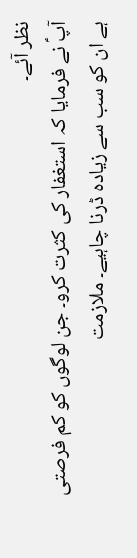نظر آئے۔
آپؑ نے فرمایا کہ استغفار کی کثرت کرو۔ جن لوگوں کو کم فرصتی ہے ان کو سب سے زیادہ ڈرنا چاہیے۔ ملازمت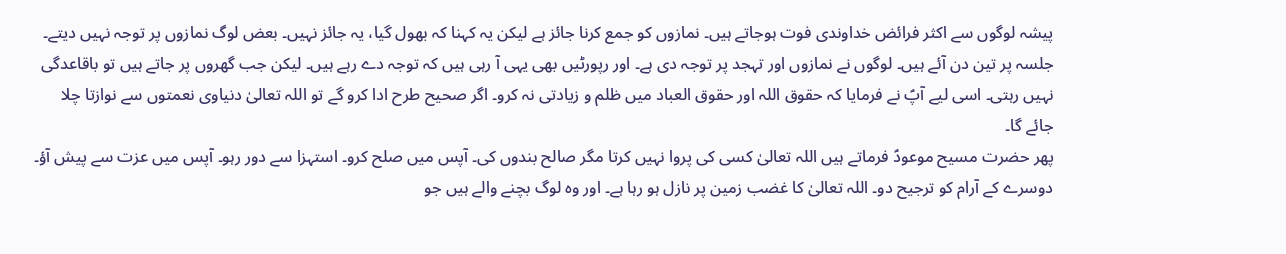پیشہ لوگوں سے اکثر فرائض خداوندی فوت ہوجاتے ہیں۔ نمازوں کو جمع کرنا جائز ہے لیکن یہ کہنا کہ بھول گیا، یہ جائز نہیں۔ بعض لوگ نمازوں پر توجہ نہیں دیتے۔ جلسہ پر تین دن آئے ہیں۔ لوگوں نے نمازوں اور تہجد پر توجہ دی ہے۔ اور رپورٹیں بھی یہی آ رہی ہیں کہ توجہ دے رہے ہیں۔ لیکن جب گھروں پر جاتے ہیں تو باقاعدگی نہیں رہتی۔ اسی لیے آپؑ نے فرمایا کہ حقوق اللہ اور حقوق العباد میں ظلم و زیادتی نہ کرو۔ اگر صحیح طرح ادا کرو گے تو اللہ تعالیٰ دنیاوی نعمتوں سے نوازتا چلا جائے گا۔
پھر حضرت مسیح موعودؑ فرماتے ہیں اللہ تعالیٰ کسی کی پروا نہیں کرتا مگر صالح بندوں کی۔ آپس میں صلح کرو۔ استہزا سے دور رہو۔ آپس میں عزت سے پیش آؤ۔ دوسرے کے آرام کو ترجیح دو۔ اللہ تعالیٰ کا غضب زمین پر نازل ہو رہا ہے۔ اور وہ لوگ بچنے والے ہیں جو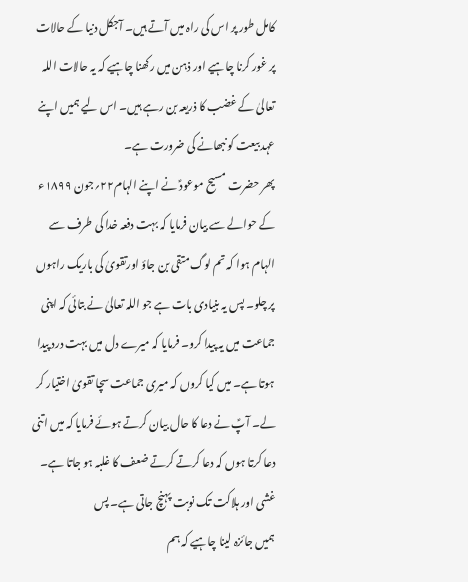کامل طور پر اس کی راہ میں آتے ہیں۔ آجکل دنیا کے حالات پر غور کرنا چاہیے اور ذہن میں رکھنا چاہیے کہ یہ حالات اللہ تعالیٰ کے غضب کا ذریعہ بن رہے ہیں۔ اس لیے ہمیں اپنے عہد بیعت کو نبھانے کی ضرورت ہے۔
پھر حضرت مسیح موعودؑ نے اپنے الہام۲۲؍جون ۱۸۹۹ء کے حوالے سے بیان فرمایا کہ بہت دفعہ خدا کی طرف سے الہام ہوا کہ تم لوگ متقی بن جاؤ اورتقویٰ کی باریک راہوں پر چلو۔ پس یہ بنیادی بات ہے جو اللہ تعالیٰ نے بتائی کہ اپنی جماعت میں یہ پیدا کرو۔ فرمایا کہ میرے دل میں بہت درد پیدا ہوتا ہے۔ میں کیا کروں کہ میری جماعت سچا تقویٰ اختیار کر لے۔ آپؑ نے دعا کا حال بیان کرتے ہوئے فرمایا کہ میں اتنی دعا کرتا ہوں کہ دعا کرتے کرتے ضعف کا غلبہ ہو جاتا ہے۔ غشی اور ہلاکت تک نوبت پہنچ جاتی ہے۔ پس
ہمیں جائزہ لینا چاہیے کہ ہم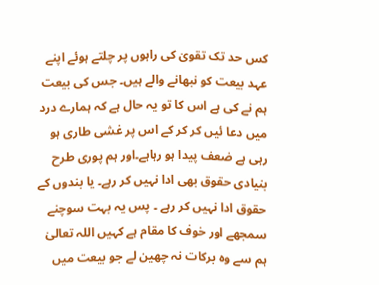کس حد تک تقویٰ کی راہوں پر چلتے ہوئے اپنے عہد بیعت کو نبھانے والے ہیں۔ جس کی بیعت ہم نے کی ہے اس کا تو یہ حال ہے کہ ہمارے درد میں دعا ئیں کر کر کے اس پر غشی طاری ہو رہی ہے ضعف پیدا ہو رہاہے۔اور ہم پوری طرح بنیادی حقوق بھی ادا نہیں کر رہے۔ یا بندوں کے حقوق ادا نہیں کر رہے ۔ پس یہ بہت سوچنے سمجھے اور خوف کا مقام ہے کہیں اللہ تعالیٰ ہم سے وہ برکات نہ چھین لے جو بیعت میں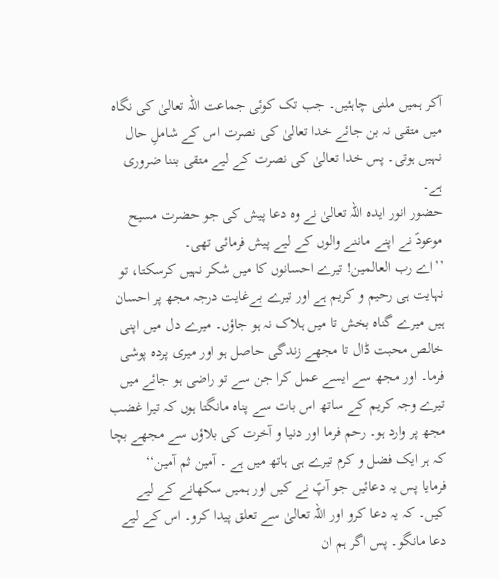آکر ہمیں ملنی چاہئیں۔ جب تک کوئی جماعت اللہ تعالیٰ کی نگاہ میں متقی نہ بن جائے خدا تعالیٰ کی نصرت اس کے شاملِ حال نہیں ہوتی۔ پس خدا تعالیٰ کی نصرت کے لیے متقی بننا ضروری ہے۔
حضور انور ایدہ اللہ تعالیٰ نے وہ دعا پیش کی جو حضرت مسیح موعودؑ نے اپنے ماننے والوں کے لیے پیش فرمائی تھی۔
’’اے رب العالمین! تیرے احسانوں کا میں شکر نہیں کرسکتا، تو نہایت ہی رحیم و کریم ہے اور تیرے بےغایت درجہ مجھ پر احسان ہیں میرے گناہ بخش تا میں ہلاک نہ ہو جاؤں۔ میرے دل میں اپنی خالص محبت ڈال تا مجھے زندگی حاصل ہو اور میری پردہ پوشی فرما۔ اور مجھ سے ایسے عمل کرا جن سے تو راضی ہو جائے میں تیرے وجہ کریم کے ساتھ اس بات سے پناہ مانگتا ہوں کہ تیرا غضب مجھ پر وارد ہو۔ رحم فرما اور دنیا و آخرت کی بلاؤں سے مجھے بچا کہ ہر ایک فضل و کرم تیرے ہی ہاتھ میں ہے ۔ آمین ثم آمین‘‘
فرمایا پس یہ دعائیں جو آپؑ نے کیں اور ہمیں سکھانے کے لیے کیں۔ کہ یہ دعا کرو اور اللہ تعالیٰ سے تعلق پیدا کرو۔ اس کے لیے دعا مانگو۔ پس اگر ہم ان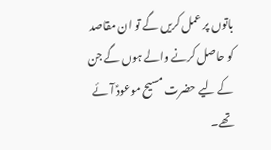باتوں پر عمل کریں گے تو ان مقاصد کو حاصل کرنے والے ہوں گے جن کے لیے حضرت مسیح موعودؑ آئے تھے۔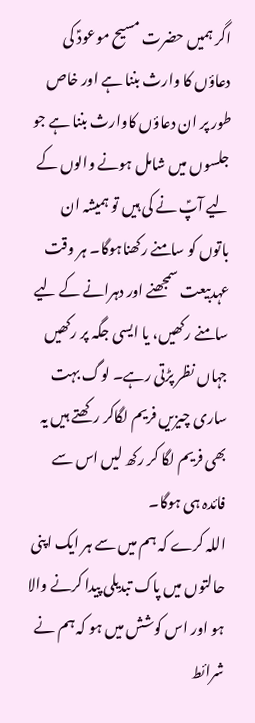اگر ہمیں حضرت مسیح موعودؑ کی دعاؤں کا وارث بننا ہے اور خاص طور پر ان دعاؤں کاوارث بننا ہے جو جلسوں میں شامل ہونے والوں کے لیے آپؑ نے کی ہیں تو ہمیشہ ان باتوں کو سامنے رکھناہوگا۔ ہر وقت عہدبیعت سمجھنے اور دہرانے کے لیے سامنے رکھیں، یا ایسی جگہ پر رکھیں جہاں نظر پڑتی رہے۔ لوگ بہت ساری چیزیں فریم لگاکر رکھتے ہیں یہ بھی فریم لگا کر رکھ لیں اس سے فائدہ ہی ہوگا۔
اللہ کرے کہ ہم میں سے ہر ایک اپنی حالتوں میں پاک تبدیلی پیدا کرنے والا ہو اور اس کوشش میں ہو کہ ہم نے شرائط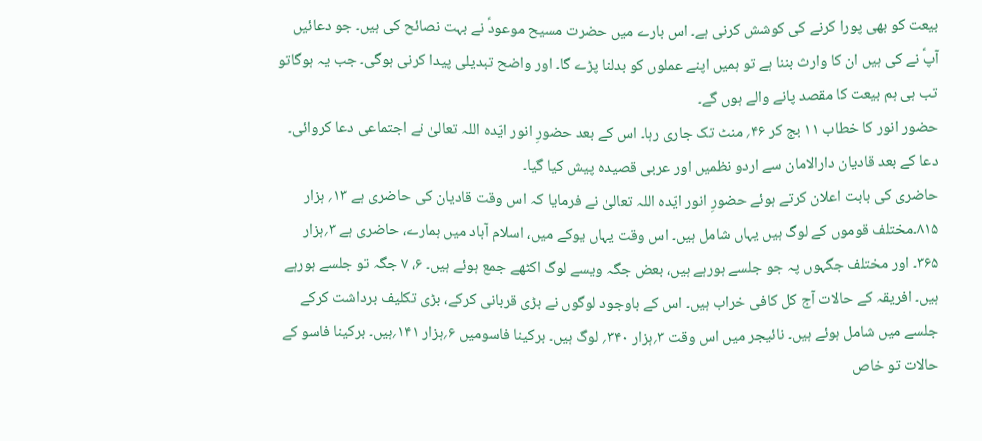بیعت کو بھی پورا کرنے کی کوشش کرنی ہے۔ اس بارے میں حضرت مسیح موعودؑ نے بہت نصائح کی ہیں۔ جو دعائیں آپؑ نے کی ہیں ان کا وارث بننا ہے تو ہمیں اپنے عملوں کو بدلنا پڑے گا۔ اور واضح تبدیلی پیدا کرنی ہوگی۔ جب یہ ہوگاتو تب ہی ہم بیعت کا مقصد پانے والے ہوں گے۔
حضور انور کا خطاب ۱۱ بج کر ۴۶؍ منٹ تک جاری رہا۔ اس کے بعد حضورِ انور ایّدہ اللہ تعالیٰ نے اجتماعی دعا کروائی۔ دعا کے بعد قادیان دارالامان سے اردو نظمیں اور عربی قصیدہ پیش کیا گیا۔
حاضری کی بابت اعلان کرتے ہوئے حضورِ انور ایّدہ اللہ تعالیٰ نے فرمایا کہ اس وقت قادیان کی حاضری ہے ۱۳؍ ہزار ۸۱۵۔مختلف قوموں کے لوگ ہیں یہاں شامل ہیں۔ اس وقت یہاں یوکے میں، اسلام آباد میں ہمارے، حاضری ہے ۳؍ہزار ۳۶۵۔ اور مختلف جگہوں پہ جو جلسے ہورہے ہیں، بعض جگہ ویسے لوگ اکٹھے جمع ہوئے ہیں۔ ۶، ۷ جگہ تو جلسے ہورہے ہیں۔ افریقہ کے حالات آج کل کافی خراب ہیں۔ اس کے باوجود لوگوں نے بڑی قربانی کرکے، بڑی تکلیف برداشت کرکے جلسے میں شامل ہوئے ہیں۔ نائیجر میں اس وقت ۳؍ہزار ۳۴۰؍ لوگ ہیں۔ برکینا فاسومیں ۶؍ہزار ۱۴۱؍ہیں۔ برکینا فاسو کے حالات تو خاص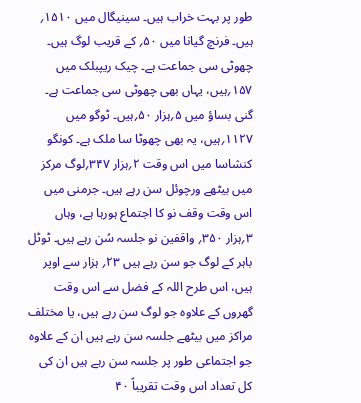طور پر بہت خراب ہیں۔ سینیگال میں ۱۵۱۰؍ ہیں۔ فرنچ گیانا میں ۵۰؍ کے قریب لوگ ہیں۔ چھوٹی سی جماعت ہے۔ چیک ریپبلک میں ۱۵۷؍ہیں، یہاں بھی چھوٹی سی جماعت ہے۔ گنی بساؤ میں ۵؍ہزار ۵۰؍ہیں۔ ٹوگو میں ۱۱۲۷؍ہیں، یہ بھی چھوٹا سا ملک ہے۔ کونگو کنشاسا میں اس وقت ۲؍ہزار ۳۴۷؍لوگ مرکز میں بیٹھے ورچوئل سن رہے ہیں۔ جرمنی میں اس وقت وقف نو کا اجتماع ہورہا ہے، وہاں ۳؍ہزار ۳۵۰؍ واقفین نو جلسہ سُن رہے ہیں۔ ٹوٹل باہر کے لوگ جو سن رہے ہیں ۲۳؍ ہزار سے اوپر ہیں، اس طرح اللہ کے فضل سے اس وقت گھروں کے علاوہ جو لوگ سن رہے ہیں، یا مختلف مراکز میں بیٹھے جلسہ سن رہے ہیں ان کے علاوہ جو اجتماعی طور پر جلسہ سن رہے ہیں ان کی کل تعداد اس وقت تقریباً ۴۰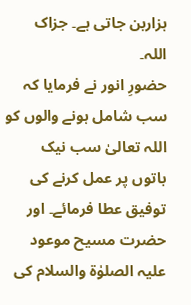ہزاربن جاتی ہے۔ جزاک اللہ۔
حضورِ انور نے فرمایا کہ سب شامل ہونے والوں کو اللہ تعالیٰ سب نیک باتوں پر عمل کرنے کی توفیق عطا فرمائے۔ اور حضرت مسیح موعود علیہ الصلوٰۃ والسلام کی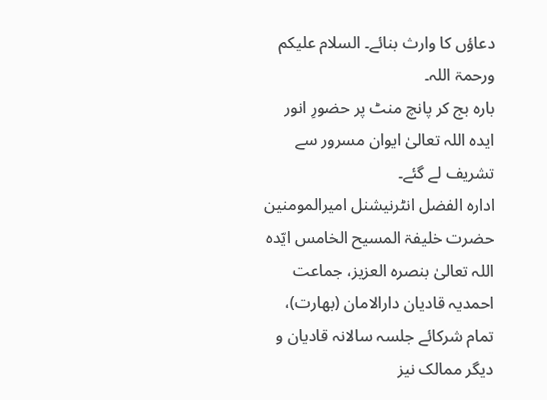دعاؤں کا وارث بنائے۔ السلام علیکم ورحمۃ اللہ۔
بارہ بج کر پانچ منٹ پر حضورِ انور ایدہ اللہ تعالیٰ ایوان مسرور سے تشریف لے گئے۔
ادارہ الفضل انٹرنیشنل امیرالمومنین حضرت خلیفۃ المسیح الخامس ایّدہ اللہ تعالیٰ بنصرہ العزیز، جماعت احمدیہ قادیان دارالامان (بھارت)، تمام شرکائے جلسہ سالانہ قادیان و دیگر ممالک نیز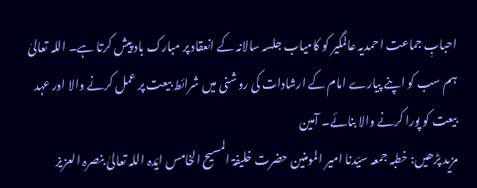احبابِ جماعت احمدیہ عالمگیر کو کامیاب جلسہ سالانہ کے انعقاد پر مبارک باد پیش کرتا ہے۔ اللہ تعالیٰ ہم سب کو اپنے پیارے امام کے ارشادات کی روشنی میں شرائط بیعت پر عمل کرنے والا اور عہد بیعت کو پورا کرنے والا بنائے۔ آمین
مزید پڑھیں: خطبہ جمعہ سیّدنا امیر المومنین حضرت خلیفۃ المسیح الخامس ایّدہ اللہ تعالیٰ بنصرہ العزیز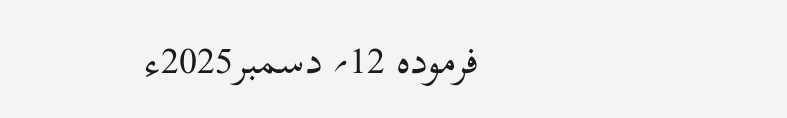فرمودہ 12؍ دسمبر2025ء